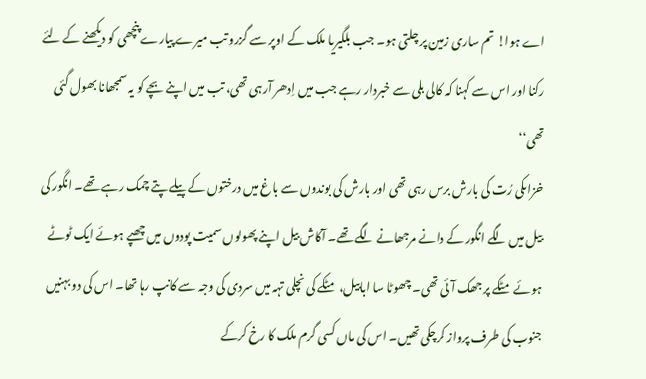اے ہوا! تم ساری زمین پر چلتی ہو۔ جب بلگیریا ملک کے اوپر سے گزرو تب میرے پیارے پنچھی کو دیکھنے کے لئے رکنا اور اس سے کہنا کہ کالی بلی سے خبردار رہے جب میں اِدھر آرہی تھی، تب میں اپنے بچے کو یہ سمجھانا بھول گئی تھی‘‘
خزاںکی رُت کی بارش برس رہی تھی اور بارش کی بوندوں سے باغ میں درختوں کے پیلے پتے چمک رہے تھے۔ انگور کی بیل میں لگے انگور کے دانے مرجھانے لگے تھے۔ آکاش بیل اپنے پھولوں سمیت پودوں میں چھپے ہوئے ایک ٹوٹے ہوئے مٹکے پر جھک آئی تھی۔ چھوٹا سا ابابیل، مٹکے کی نچلی تہہ میں سردی کی وجہ سے کانپ رہا تھا۔ اس کی دو بہنیں جنوب کی طرف پرواز کرچکی تھیں۔ اس کی ماں کسی گرم ملک کا رخ کرکے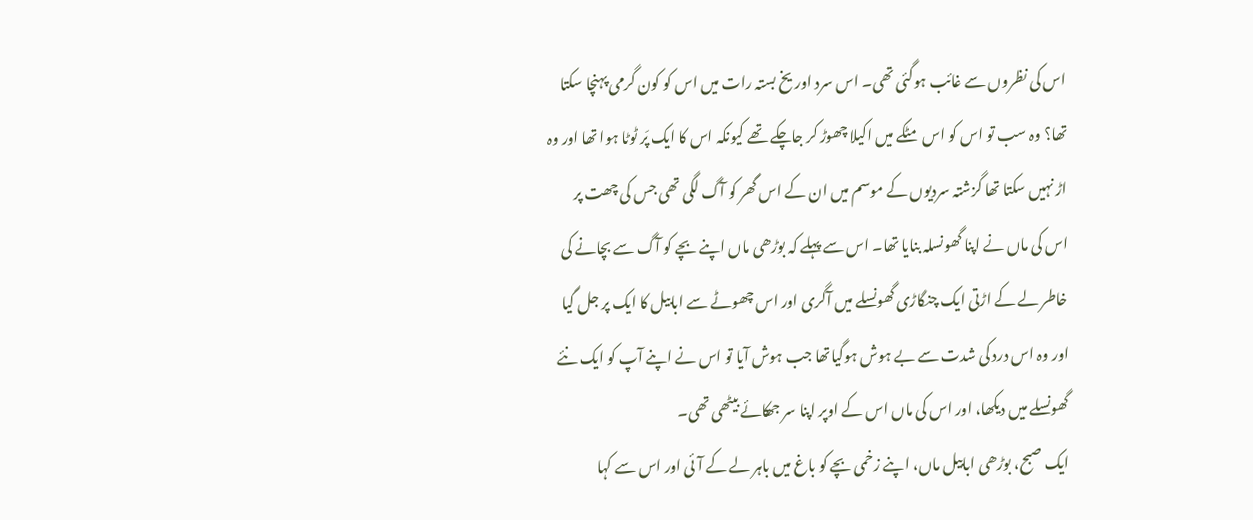اس کی نظروں سے غائب ہوگئی تھی۔ اس سرد اور یخ بستہ رات میں اس کو کون گرمی پہنچا سکتا تھا؟ وہ سب تو اس کو اس مٹکے میں اکیلا چھوڑ کر جاچکے تھے کیونکہ اس کا ایک پَر ٹوٹا ہوا تھا اور وہ اڑ نہیں سکتا تھا گزشتہ سردیوں کے موسم میں ان کے اس گھر کو آگ لگی تھی جس کی چھت پر اس کی ماں نے اپنا گھونسلہ بنایا تھا۔ اس سے پہلے کہ بوڑھی ماں اپنے بچے کو آگ سے بچانے کی خاطر لے کے اڑتی ایک چنگاڑی گھونسلے میں آگری اور اس چھوٹے سے ابابیل کا ایک پر جل گیا اور وہ اس درد کی شدت سے بے ہوش ہوگیاتھا جب ہوش آیا تو اس نے اپنے آپ کو ایک نئے گھونسلے میں دیکھا، اور اس کی ماں اس کے اوپر اپنا سر جھکائے بیٹھی تھی۔
ایک صبح، بوڑھی ابابیل ماں، اپنے زخمی بچے کو باغ میں باہر لے کے آئی اور اس سے کہا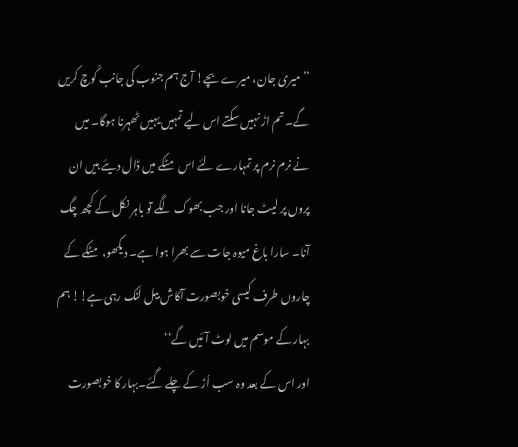’’میری جان، میرے بچے! آج ہم جنوب کی جانب کُوچ کریں گے۔ تم اڑ نہیں سکتے اس لیے تمہیں یہیں ٹھہرنا ہوگا۔ میں نے نرم نرم پر تمہارے لئے اس مٹکے میں ڈال دیئے ہیں ان پروں پر لیٹ جانا اور جب بھوک لگے تو باہر نکل کے کچھ چگ آنا۔ سارا باغ میوہ جات سے بھرا ہوا ہے۔ دیکھو، مٹکے کے چاروں طرف کیسی خوبصورت آکاش بیل لٹک رہی ہے!! ہم بہار کے موسم میں لوٹ آئیں گے‘‘
اور اس کے بعد وہ سب اُڑ کے چلے گئے۔بہار کا خوبصورت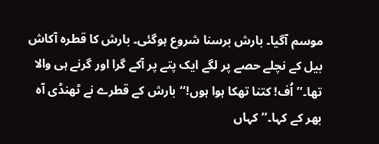موسم آگیا۔ بارش برسنا شروع ہوگئی۔ بارش کا قطرہ آکاش بیل کے نچلے حصے پر لگے ایک پتے پر آکے گرا اور گرنے ہی والا تھا۔’’اُف! کتنا تھکا ہوا ہوں!‘‘بارش کے قطرے نے ٹھنڈی آہ بھر کے کہا۔’’کہاں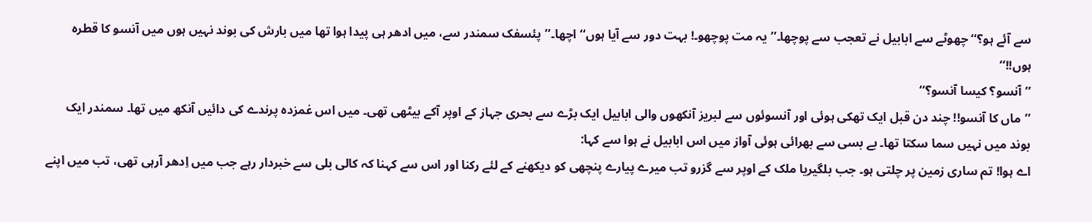سے آئے ہو؟‘‘ چھوٹے سے ابابیل نے تعجب سے پوچھا۔’’یہ مت پوچھو۔! بہت دور سے آیا ہوں‘‘ اچھا۔’’پئسفک سمندر سے، میں ادھر ہی پیدا ہوا تھا میں بارش کی بوند نہیں ہوں میں آنسو کا قطرہ ہوں!!‘‘
’’آنسو؟ کیسا آنسو؟‘‘
’’ماں کا آنسو!! چند دن قبل ایک تھکی ہوئی اور آنسوئوں سے لبریز آنکھوں والی ابابیل ایک بڑے سے بحری جہاز کے اوپر آکے بیٹھی تھی۔ میں اس غمزدہ پرندے کی دائیں آنکھ میں تھا۔ سمندر ایک بوند میں نہیں سما سکتا تھا۔ بے بسی سے بھرائی ہوئی آواز میں اس ابابیل نے ہوا سے کہا:
اے ہوا! تم ساری زمین پر چلتی ہو۔ جب بلگیریا ملک کے اوپر سے گزرو تب میرے پیارے پنچھی کو دیکھنے کے لئے رکنا اور اس سے کہنا کہ کالی بلی سے خبردار رہے جب میں اِدھر آرہی تھی، تب میں اپنے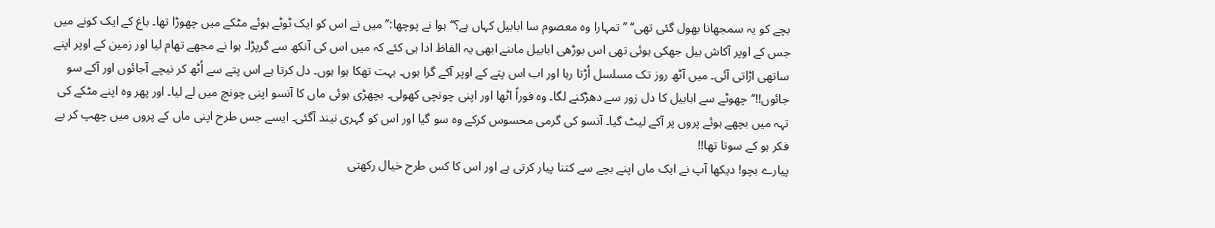بچے کو یہ سمجھانا بھول گئی تھی‘‘ ’’تمہارا وہ معصوم سا ابابیل کہاں ہے؟‘‘ ہوا نے پوچھا:’’میں نے اس کو ایک ٹوٹے ہوئے مٹکے میں چھوڑا تھا۔ باغ کے ایک کونے میں جس کے اوپر آکاش بیل جھکی ہوئی تھی اس بوڑھی ابابیل ماںنے ابھی یہ الفاظ ادا ہی کئے کہ میں اس کی آنکھ سے گرپڑا۔ ہوا نے مجھے تھام لیا اور زمین کے اوپر اپنے ساتھی اڑاتی آئی۔ میں آٹھ روز تک مسلسل اُڑتا رہا اور اب اس پتے کے اوپر آکے گرا ہوں۔ بہت تھکا ہوا ہوں۔ دل کرتا ہے اس پتے سے اُٹھ کر نیچے آجائوں اور آکے سو جائوں!!‘‘چھوٹے سے ابابیل کا دل زور سے دھڑکنے لگا۔ وہ فوراً اٹھا اور اپنی چونچی کھولی۔ بچھڑی ہوئی ماں کا آنسو اپنی چونچ میں لے لیا۔ اور پھر وہ اپنے مٹکے کی تہہ میں بچھے ہوئے پروں پر آکے لیٹ گیا۔ آنسو کی گرمی محسوس کرکے وہ سو گیا اور اس کو گہری نیند آگئی۔ ایسے جس طرح اپنی ماں کے پروں میں چھپ کر بے فکر ہو کے سوتا تھا!!
پیارے بچو! دیکھا آپ نے ایک ماں اپنے بچے سے کتنا پیار کرتی ہے اور اس کا کس طرح خیال رکھتی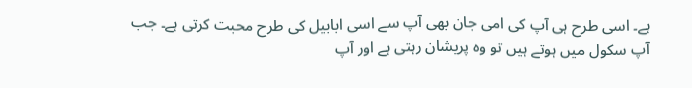ہے۔ اسی طرح ہی آپ کی امی جان بھی آپ سے اسی ابابیل کی طرح محبت کرتی ہے۔ جب آپ سکول میں ہوتے ہیں تو وہ پریشان رہتی ہے اور آپ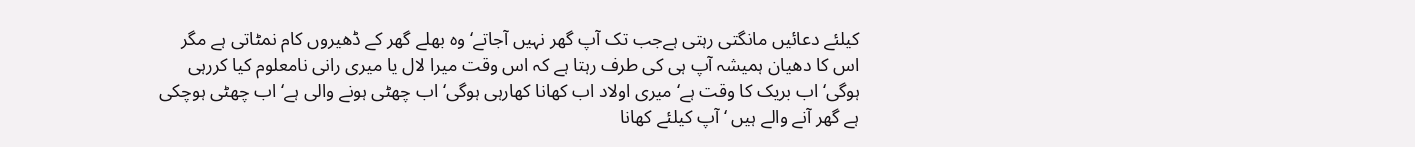کیلئے دعائیں مانگتی رہتی ہےجب تک آپ گھر نہیں آجاتے‘ وہ بھلے گھر کے ڈھیروں کام نمٹاتی ہے مگر اس کا دھیان ہمیشہ آپ ہی کی طرف رہتا ہے کہ اس وقت میرا لال یا میری رانی نامعلوم کیا کررہی ہوگی‘ اب بریک کا وقت ہے‘ میری اولاد اب کھانا کھارہی ہوگی‘ اب چھٹی ہونے والی ہے‘ اب چھٹی ہوچکی ہے گھر آنے والے ہیں ‘ آپ کیلئے کھانا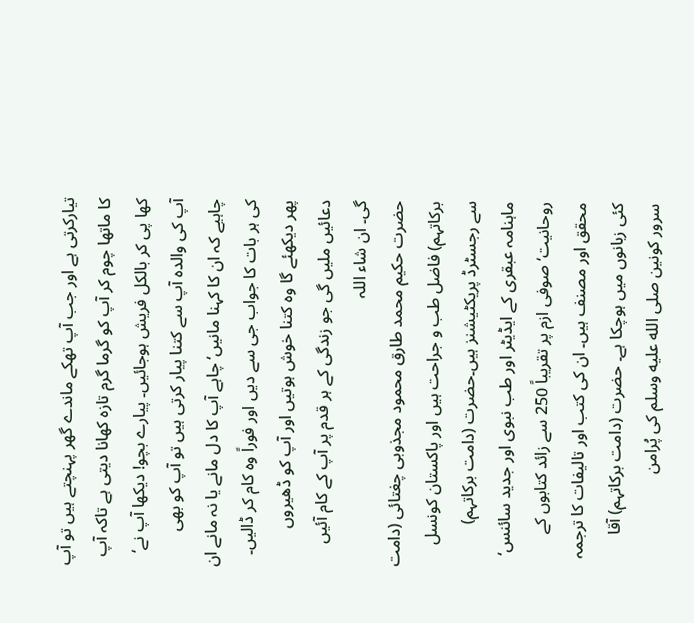تیارکرتی ہے اور جب آپ تھکے ماندے گھر پہنچتے ہیں تو آپ کا ماتھا چوم کر آپ کو گرما گرم تازہ کھانا دیتی ہے تاکہ آپ کھا پی کر بالکل فریش ہوجائیں۔ پیارے بچو! دیکھا آپ نے‘ آپ کی والدہ آپ سے کتنا پیار کرتی ہیں تو آپ کو بھی چاہیے کہ ان کا کہنا مانیں‘ چاہے آپ کا دل مانے یا نہ مانے ان کی ہر بات کا جواب جی سے دیں اور فوراً وہ کام کر ڈالیں۔ پھر دیکھئے گا وہ کتنا خوش ہوتیں اور آپ کو ڈھیروں دعائیں ملیں گی جو زندگی کے ہر قدم پر آپ کے کام آئیں گی۔ ان شاء اللہ
حضرت حکیم محمد طارق محمود مجذوبی چغتائی (دامت برکاتہم) فاضل طب و جراحت ہیں اور پاکستان کونسل سے رجسٹرڈ پریکٹیشنز ہیں۔حضرت (دامت برکاتہم) ماہنامہ عبقری کے ایڈیٹر اور طب نبوی اور جدید سائنس‘ روحانیت‘ صوفی ازم پر تقریباً 250 سے زائد کتابوں کے محقق اور مصنف ہیں۔ ان کی کتب اور تالیفات کا ترجمہ کئی زبانوں میں ہوچکا ہے۔ حضرت (دامت برکاتہم) آقا سرور کونین صلى الله عليه وسلم کی پُرامن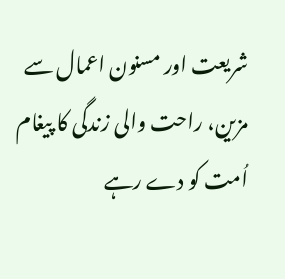شریعت اور مسنون اعمال سے مزین، راحت والی زندگی کا پیغام اُمت کو دے رہے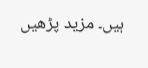ہیں۔ مزید پڑھیں